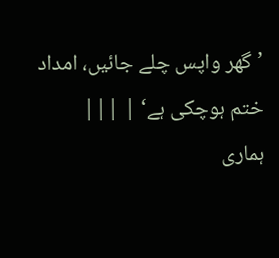’گھر واپس چلے جائیں، امداد ختم ہوچکی ہے‘ | |||
ہماری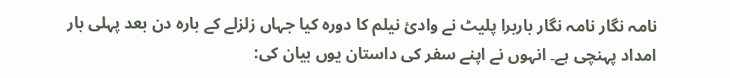نامہ نگار نامہ نگار باربرا پلیٹ نے وادئ نیلم کا دورہ کیا جہاں زلزلے کے بارہ دن بعد پہلی بار امداد پہنچی ہے۔ انہوں نے اپنے سفر کی داستان یوں بیان کی: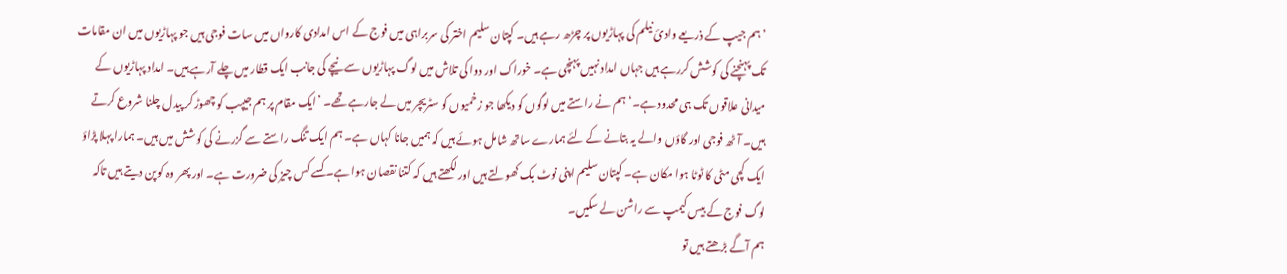’ہم جیپ کے ذریعے وادئ نیلم کی پہاڑیوں پر چڑھ رہے ہیں۔ کپتان سلیم اختر کی سربراہی میں فوج کے اس امدادی کارواں میں سات فوجی ہیں جو پہاڑیوں میں ان مقامات تک پہنچنے کی کوشش کررہے ہیں جہاں امداد نہیں پہنچی ہے۔ خوراک اور دوا کی تلاش میں لوگ پہاڑیوں سے نیچے کی جانب ایک قطار میں چلے آرہے ہیں۔ امداد پہاڑیوں کے میدانی علاقوں تک ہی محدود ہے۔‘ ہم نے راستے میں لوگوں کو دیکھا جو زخمیوں کو سٹریچر میں لے جارہے تھے۔ ’ایک مقام پر ہم جیپب کو چھوڑ کر پیدل چلنا شروع کرتے ہیں۔ آٹھ فوجی اور گاؤں والے یہ بتانے کے لئے ہمارے ساتھ شامل ہوئے ہیں کہ ہمیں جانا کہاں ہے۔ ہم ایک تنگ راستے سے گزرنے کی کوشش میں ہیں۔ ہمارا پہلا پڑاؤ ایک کچی مٹی کا ٹوٹا ہوا مکان ہے۔ کپتان سلیم اپنی نوٹ بک کھولتے ہیں اور لکھتے ہیں کہ کتنا نقصان ہوا ہے۔ کسے کس چیز کی ضرورت ہے۔ اور پھر وہ کوپن دیتے ہیں تاکہ لوگ فوج کے بیس کیمپ سے راشن لے سکیں۔
ہم آگے بڑھتے ہیں تو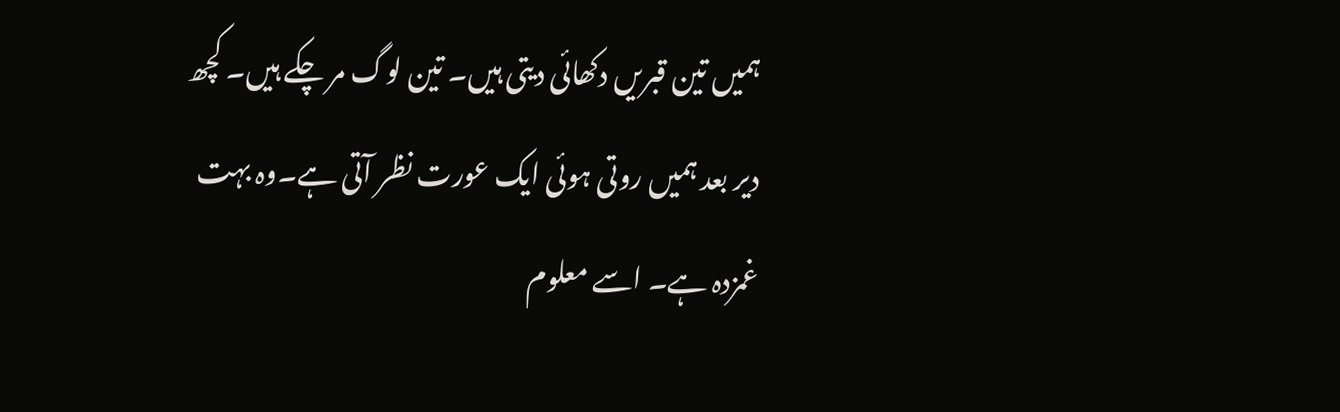ہمیں تین قبریں دکھائی دیتی ہیں۔ تین لوگ مر چکے ہیں۔ کچھ دیر بعد ہمیں روتی ہوئی ایک عورت نظر آتی ہے۔وہ بہت غمزدہ ہے۔ اسے معلوم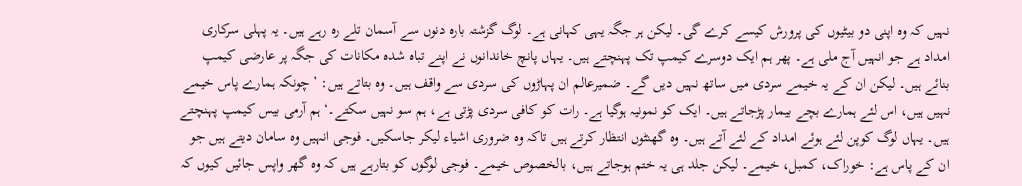نہیں کہ وہ اپنی دو بیٹیوں کی پرورش کیسے کرے گی۔ لیکن ہر جگہ یہی کہانی ہے۔ لوگ گزشتہ بارہ دنوں سے آسمان تلے رہ رہے ہیں۔ یہ پہلی سرکاری امداد ہے جو انہیں آج ملی ہے۔ پھر ہم ایک دوسرے کیمپ تک پہنچتے ہیں۔ یہاں پانچ خاندانوں نے اپنے تباہ شدہ مکانات کی جگہ پر عارضی کیمپ بنائے ہیں۔ لیکن ان کے یہ خیمے سردی میں ساتھ نہیں دیں گے۔ ضمیرعالم ان پہاڑوں کی سردی سے واقف ہیں۔ وہ بتاتے ہیں: ’چونکہ ہمارے پاس خیمے نہیں ہیں، اس لئے ہمارے بچے بیمار پڑجاتے ہیں۔ ایک کو نمونیہ ہوگیا ہے۔ رات کو کافی سردی پڑتی ہے، ہم سو نہیں سکتے۔‘ ہم آرمی بیس کیمپ پہنچتے ہیں۔ یہاں لوگ کوپن لئے ہوئے امداد کے لئے آتے ہیں۔ وہ گھنٹوں انتظار کرتے ہیں تاکہ وہ ضروری اشیاء لیکر جاسکیں۔ فوجی انہیں وہ سامان دیتے ہیں جو ان کے پاس ہے: خوراک، کمبل، خیمے۔ لیکن جلد ہی یہ ختم ہوجاتے ہیں، بالخصوص خیمے۔ فوجی لوگوں کو بتارہے ہیں کہ وہ گھر واپس جائیں کیوں کہ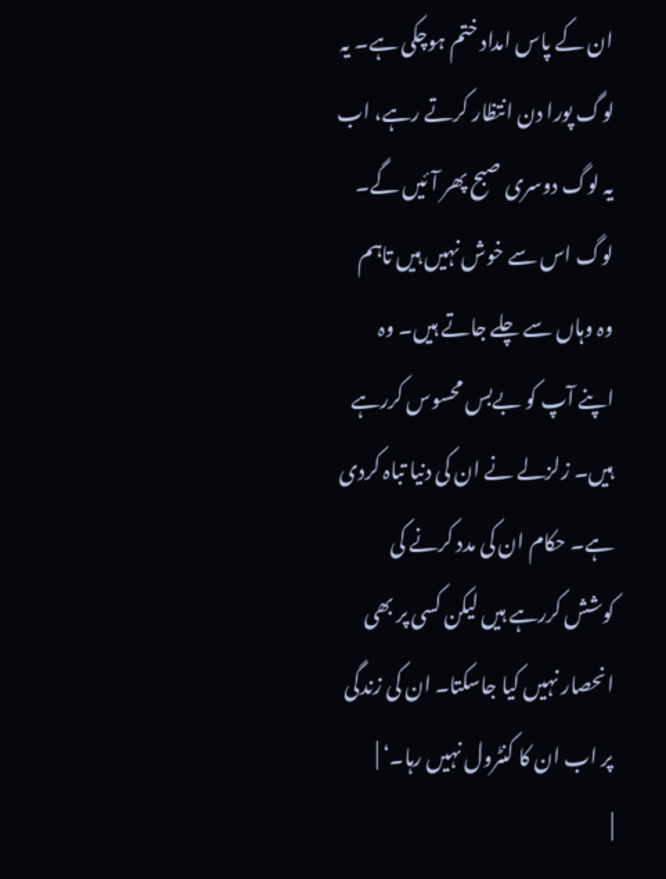ان کے پاس امداد ختم ہوچکی ہے۔ یہ لوگ پورا دن انتظار کرتے رہے، اب یہ لوگ دوسری صبح پھر آئیں گے۔ لوگ اس سے خوش نہیں ہیں تاہم وہ وہاں سے چلے جاتے ہیں۔ وہ اپنے آپ کو بےبس محسوس کررہے ہیں۔ زلزلے نے ان کی دنیا تباہ کردی ہے۔ حکام ان کی مدد کرنے کی کوشش کررہے ہیں لیکن کسی پر بھی انحصار نہیں کیا جاسکتا۔ ان کی زندگی پر اب ان کا کنٹرول نہیں رہا۔‘ |
|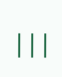|||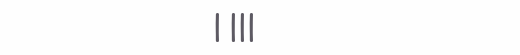| |||